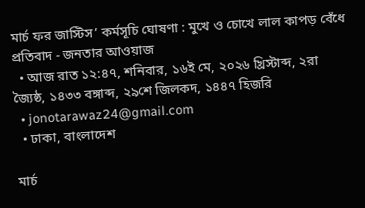মার্চ ফর জাস্টিস’ কর্মসূচি ঘোষণা : মুখে ও চোখে লাল কাপড় বেঁধে প্রতিবাদ - জনতার আওয়াজ
  • আজ রাত ১২:৪৭, শনিবার, ১৬ই মে, ২০২৬ খ্রিস্টাব্দ, ২রা জ্যৈষ্ঠ, ১৪৩৩ বঙ্গাব্দ, ২৯শে জিলকদ, ১৪৪৭ হিজরি
  • jonotarawaz24@gmail.com
  • ঢাকা, বাংলাদেশ

মার্চ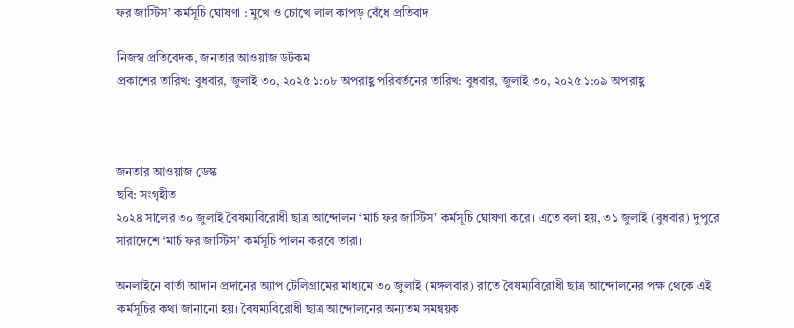ফর জাস্টিস’ কর্মসূচি ঘোষণা : মুখে ও চোখে লাল কাপড় বেঁধে প্রতিবাদ

নিজস্ব প্রতিবেদক, জনতার আওয়াজ ডটকম
প্রকাশের তারিখ: বুধবার, জুলাই ৩০, ২০২৫ ১:০৮ অপরাহ্ণ পরিবর্তনের তারিখ: বুধবার, জুলাই ৩০, ২০২৫ ১:০৯ অপরাহ্ণ



জনতার আওয়াজ ডেস্ক
ছবি: সংগৃহীত
২০২৪ সালের ৩০ জুলাই বৈষম্যবিরোধী ছাত্র আন্দোলন ‘মার্চ ফর জাস্টিস’ কর্মসূচি ঘোষণা করে। এতে বলা হয়, ৩১ জুলাই (বুধবার) দুপুরে সারাদেশে ‘মার্চ ফর জাস্টিস’ কর্মসূচি পালন করবে তারা।

অনলাইনে বার্তা আদান প্রদানের অ্যাপ টেলিগ্রামের মাধ্যমে ৩০ জুলাই (মঙ্গলবার) রাতে বৈষম্যবিরোধী ছাত্র আন্দোলনের পক্ষ থেকে এই কর্মসূচির কথা জানানো হয়। বৈষম্যবিরোধী ছাত্র আন্দোলনের অন্যতম সমন্বয়ক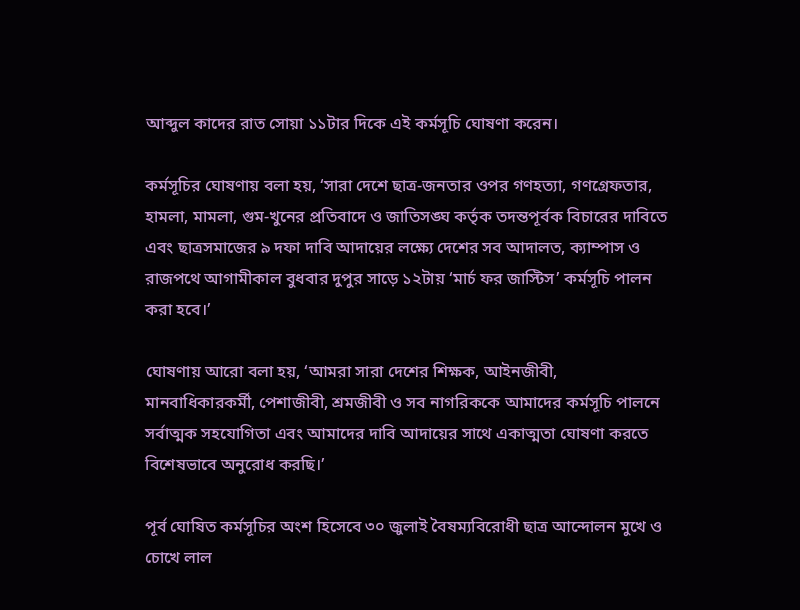আব্দুল কাদের রাত সোয়া ১১টার দিকে এই কর্মসূচি ঘোষণা করেন।

কর্মসূচির ঘোষণায় বলা হয়, ‘সারা দেশে ছাত্র-জনতার ওপর গণহত্যা, গণগ্রেফতার, হামলা, মামলা, গুম-খুনের প্রতিবাদে ও জাতিসঙ্ঘ কর্তৃক তদন্তপূর্বক বিচারের দাবিতে এবং ছাত্রসমাজের ৯ দফা দাবি আদায়ের লক্ষ্যে দেশের সব আদালত, ক্যাম্পাস ও রাজপথে আগামীকাল বুধবার দুপুর সাড়ে ১২টায় ‘মার্চ ফর জাস্টিস’ কর্মসূচি পালন করা হবে।’

ঘোষণায় আরো বলা হয়, ‘আমরা সারা দেশের শিক্ষক, আইনজীবী, মানবাধিকারকর্মী, পেশাজীবী, শ্রমজীবী ও সব নাগরিককে আমাদের কর্মসূচি পালনে সর্বাত্মক সহযোগিতা এবং আমাদের দাবি আদায়ের সাথে একাত্মতা ঘোষণা করতে বিশেষভাবে অনুরোধ করছি।’

পূর্ব ঘোষিত কর্মসূচির অংশ হিসেবে ৩০ জুলাই বৈষম্যবিরোধী ছাত্র আন্দোলন মুখে ও চোখে লাল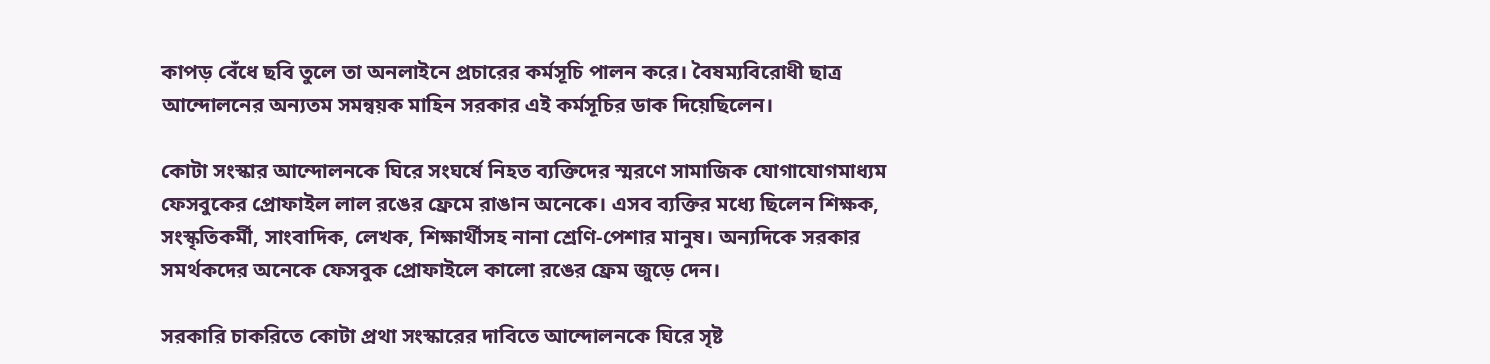কাপড় বেঁধে ছবি তুলে তা অনলাইনে প্রচারের কর্মসূচি পালন করে। বৈষম্যবিরোধী ছাত্র আন্দোলনের অন্যতম সমন্বয়ক মাহিন সরকার এই কর্মসূচির ডাক দিয়েছিলেন।

কোটা সংস্কার আন্দোলনকে ঘিরে সংঘর্ষে নিহত ব্যক্তিদের স্মরণে সামাজিক যোগাযোগমাধ্যম ফেসবুকের প্রোফাইল লাল রঙের ফ্রেমে রাঙান অনেকে। এসব ব্যক্তির মধ্যে ছিলেন শিক্ষক, সংস্কৃতিকর্মী, সাংবাদিক, লেখক, শিক্ষার্থীসহ নানা শ্রেণি-পেশার মানুষ। অন্যদিকে সরকার সমর্থকদের অনেকে ফেসবুক প্রোফাইলে কালো রঙের ফ্রেম জুড়ে দেন।

সরকারি চাকরিতে কোটা প্রথা সংস্কারের দাবিতে আন্দোলনকে ঘিরে সৃষ্ট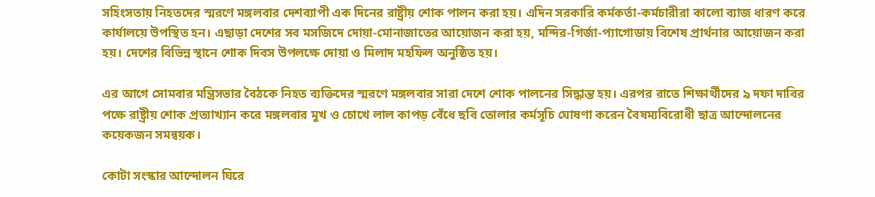সহিংসতায় নিহতদের স্মরণে মঙ্গলবার দেশব্যাপী এক দিনের রাষ্ট্রীয় শোক পালন করা হয়। এদিন সরকারি কর্মকর্তা-কর্মচারীরা কালো ব্যাজ ধারণ করে কার্যালয়ে উপস্থিত হন। এছাড়া দেশের সব মসজিদে দোয়া-মোনাজাতের আয়োজন করা হয়, মন্দির-গির্জা-প্যাগোডায় বিশেষ প্রার্থনার আয়োজন করা হয়। দেশের বিভিন্ন স্থানে শোক দিবস উপলক্ষে দোয়া ও মিলাদ মহফিল অনুষ্ঠিত হয়।

এর আগে সোমবার মন্ত্রিসভার বৈঠকে নিহত ব্যক্তিদের স্মরণে মঙ্গলবার সারা দেশে শোক পালনের সিদ্ধান্ত হয়। এরপর রাতে শিক্ষার্থীদের ৯ দফা দাবির পক্ষে রাষ্ট্রীয় শোক প্রত্যাখ্যান করে মঙ্গলবার মুখ ও চোখে লাল কাপড় বেঁধে ছবি তোলার কর্মসূচি ঘোষণা করেন বৈষম্যবিরোধী ছাত্র আন্দোলনের কয়েকজন সমন্বয়ক।

কোটা সংস্কার আন্দোলন ঘিরে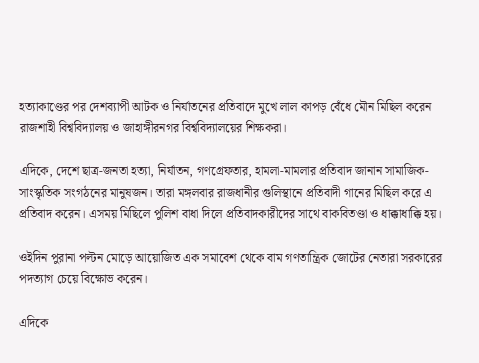হত্যাকাণ্ডের পর দেশব্যাপী আটক ও নির্যাতনের প্রতিবাদে মুখে লাল কাপড় বেঁধে মৌন মিছিল করেন রাজশাহী বিশ্ববিদ্যালয় ও জাহাঙ্গীরনগর বিশ্ববিদ্যালয়ের শিক্ষকরা।

এদিকে, দেশে ছাত্র-জনতা হত্যা, নির্যাতন, গণগ্রেফতার, হামলা-মামলার প্রতিবাদ জানান সামাজিক-সাংস্কৃতিক সংগঠনের মানুষজন। তারা মঙ্গলবার রাজধানীর গুলিস্থানে প্রতিবাদী গানের মিছিল করে এ প্রতিবাদ করেন। এসময় মিছিলে পুলিশ বাধা দিলে প্রতিবাদকারীদের সাথে বাকবিতণ্ডা ও ধাক্কাধাক্কি হয়।

ওইদিন পুরানা পল্টন মোড়ে আয়োজিত এক সমাবেশ থেকে বাম গণতান্ত্রিক জোটের নেতারা সরকারের পদত্যাগ চেয়ে বিক্ষোভ করেন।

এদিকে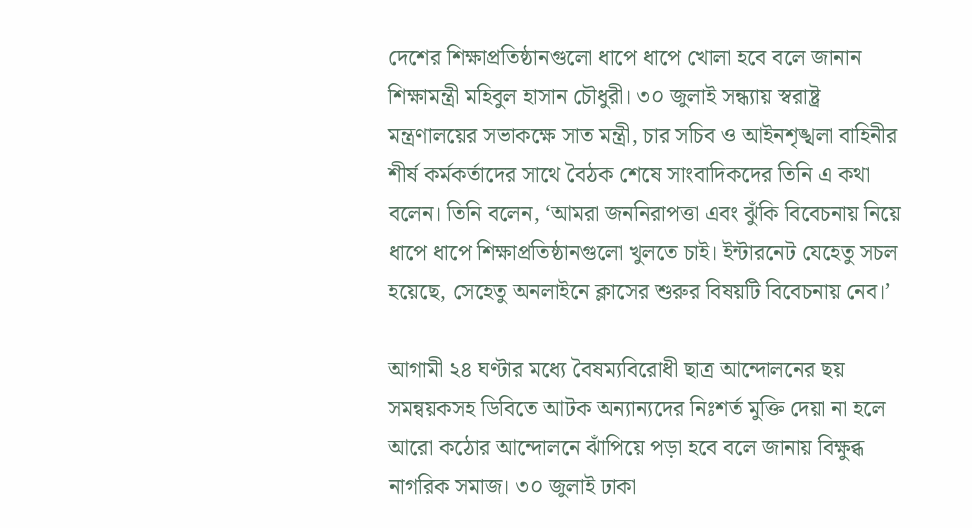দেশের শিক্ষাপ্রতিষ্ঠানগুলো ধাপে ধাপে খোলা হবে বলে জানান শিক্ষামন্ত্রী মহিবুল হাসান চৌধুরী। ৩০ জুলাই সন্ধ্যায় স্বরাষ্ট্র মন্ত্রণালয়ের সভাকক্ষে সাত মন্ত্রী, চার সচিব ও আইনশৃঙ্খলা বাহিনীর শীর্ষ কর্মকর্তাদের সাথে বৈঠক শেষে সাংবাদিকদের তিনি এ কথা বলেন। তিনি বলেন, ‘আমরা জননিরাপত্তা এবং ঝুঁকি বিবেচনায় নিয়ে ধাপে ধাপে শিক্ষাপ্রতিষ্ঠানগুলো খুলতে চাই। ইন্টারনেট যেহেতু সচল হয়েছে, সেহেতু অনলাইনে ক্লাসের শুরুর বিষয়টি বিবেচনায় নেব।’

আগামী ২৪ ঘণ্টার মধ্যে বৈষম্যবিরোধী ছাত্র আন্দোলনের ছয় সমন্বয়কসহ ডিবিতে আটক অন্যান্যদের নিঃশর্ত মুক্তি দেয়া না হলে আরো কঠোর আন্দোলনে ঝাঁপিয়ে পড়া হবে বলে জানায় বিক্ষুব্ধ নাগরিক সমাজ। ৩০ জুলাই ঢাকা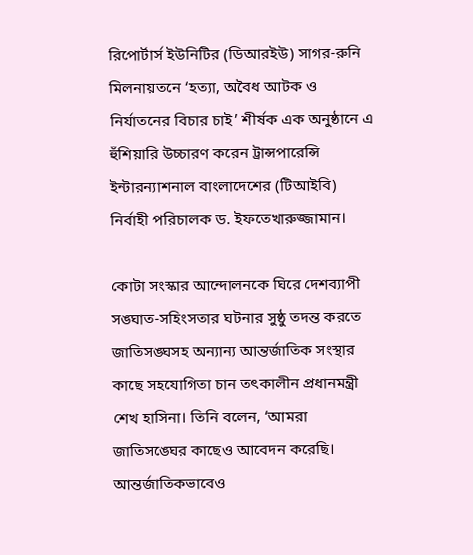রিপোর্টার্স ইউনিটির (ডিআরইউ) সাগর-রুনি মিলনায়তনে ‘হত্যা, অবৈধ আটক ও নির্যাতনের বিচার চাই’ শীর্ষক এক অনুষ্ঠানে এ হুঁশিয়ারি উচ্চারণ করেন ট্রান্সপারেন্সি ইন্টারন্যাশনাল বাংলাদেশের (টিআইবি) নির্বাহী পরিচালক ড. ইফতেখারুজ্জামান।

কোটা সংস্কার আন্দোলনকে ঘিরে দেশব্যাপী সঙ্ঘাত-সহিংসতার ঘটনার সুষ্ঠু তদন্ত করতে জাতিসঙ্ঘসহ অন্যান্য আন্তর্জাতিক সংস্থার কাছে সহযোগিতা চান তৎকালীন প্রধানমন্ত্রী শেখ হাসিনা। তিনি বলেন, ‘আমরা জাতিসঙ্ঘের কাছেও আবেদন করেছি। আন্তর্জাতিকভাবেও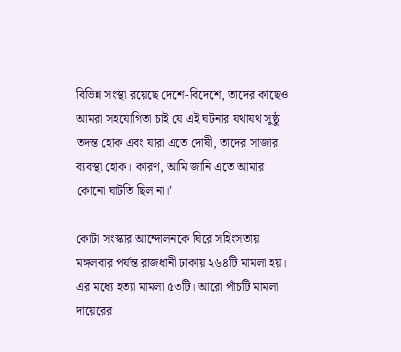বিভিন্ন সংস্থা রয়েছে দেশে-বিদেশে, তাদের কাছেও আমরা সহযোগিতা চাই যে এই ঘটনার যথাযথ সুষ্ঠু তদন্ত হোক এবং যারা এতে দোষী, তাদের সাজার ব্যবস্থা হোক। কারণ, আমি জানি এতে আমার কোনো ঘাটতি ছিল না।’

কোটা সংস্কার আন্দোলনকে ঘিরে সহিংসতায় মঙ্গলবার পর্যন্ত রাজধানী ঢাকায় ২৬৪টি মামলা হয়। এর মধ্যে হত্যা মামলা ৫৩টি। আরো পাঁচটি মামলা দায়েরের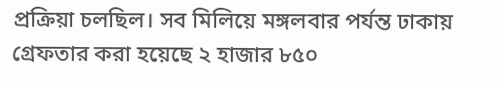প্রক্রিয়া চলছিল। সব মিলিয়ে মঙ্গলবার পর্যন্ত ঢাকায় গ্রেফতার করা হয়েছে ২ হাজার ৮৫০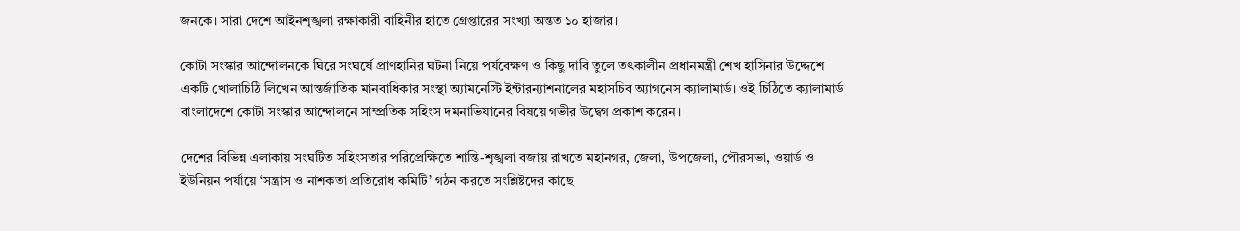জনকে। সারা দেশে আইনশৃঙ্খলা রক্ষাকারী বাহিনীর হাতে গ্রেপ্তারের সংখ্যা অন্তত ১০ হাজার।

কোটা সংস্কার আন্দোলনকে ঘিরে সংঘর্ষে প্রাণহানির ঘটনা নিয়ে পর্যবেক্ষণ ও কিছু দাবি তুলে তৎকালীন প্রধানমন্ত্রী শেখ হাসিনার উদ্দেশে একটি খোলাচিঠি লিখেন আন্তর্জাতিক মানবাধিকার সংস্থা অ্যামনেস্টি ইন্টারন্যাশনালের মহাসচিব অ্যাগনেস ক্যালামার্ড। ওই চিঠিতে ক্যালামার্ড বাংলাদেশে কোটা সংস্কার আন্দোলনে সাম্প্রতিক সহিংস দমনাভিযানের বিষয়ে গভীর উদ্বেগ প্রকাশ করেন।

দেশের বিভিন্ন এলাকায় সংঘটিত সহিংসতার পরিপ্রেক্ষিতে শান্তি-শৃঙ্খলা বজায় রাখতে মহানগর, জেলা, উপজেলা, পৌরসভা, ওয়ার্ড ও ইউনিয়ন পর্যায়ে ‘সন্ত্রাস ও নাশকতা প্রতিরোধ কমিটি’ গঠন করতে সংশ্লিষ্টদের কাছে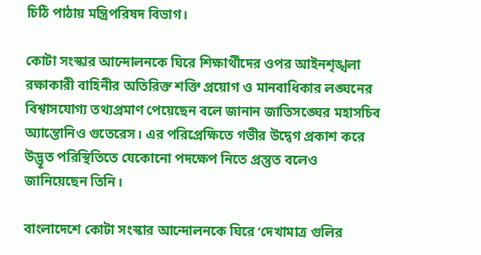চিঠি পাঠায় মন্ত্রিপরিষদ বিভাগ।

কোটা সংস্কার আন্দোলনকে ঘিরে শিক্ষার্থীদের ওপর আইনশৃঙ্খলা রক্ষাকারী বাহিনীর অতিরিক্ত শক্তি প্রয়োগ ও মানবাধিকার লঙ্ঘনের বিশ্বাসযোগ্য তথ্যপ্রমাণ পেয়েছেন বলে জানান জাতিসঙ্ঘের মহাসচিব অ্যান্তোনিও গুতেরেস। এর পরিপ্রেক্ষিতে গভীর উদ্বেগ প্রকাশ করে উদ্ভূত পরিস্থিতিতে যেকোনো পদক্ষেপ নিতে প্রস্তুত বলেও জানিয়েছেন তিনি।

বাংলাদেশে কোটা সংস্কার আন্দোলনকে ঘিরে ‘দেখামাত্র গুলির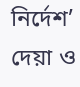নির্দেশ’ দেয়া ও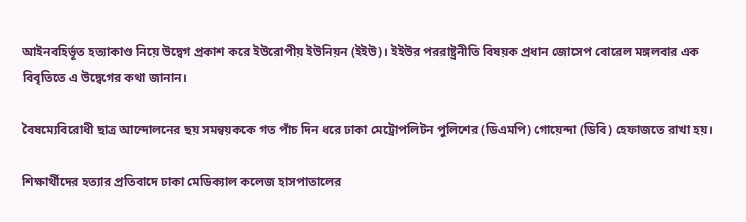আইনবহির্ভূত হত্যাকাণ্ড নিয়ে উদ্বেগ প্রকাশ করে ইউরোপীয় ইউনিয়ন (ইইউ)। ইইউর পররাষ্ট্রনীতি বিষয়ক প্রধান জোসেপ বোরেল মঙ্গলবার এক বিবৃতিতে এ উদ্বেগের কথা জানান।

বৈষম্যেবিরোধী ছাত্র আন্দোলনের ছয় সমন্বয়ককে গত পাঁচ দিন ধরে ঢাকা মেট্রোপলিটন পুলিশের (ডিএমপি) গোয়েন্দা (ডিবি) হেফাজতে রাখা হয়।

শিক্ষার্থীদের হত্যার প্রতিবাদে ঢাকা মেডিক্যাল কলেজ হাসপাতালের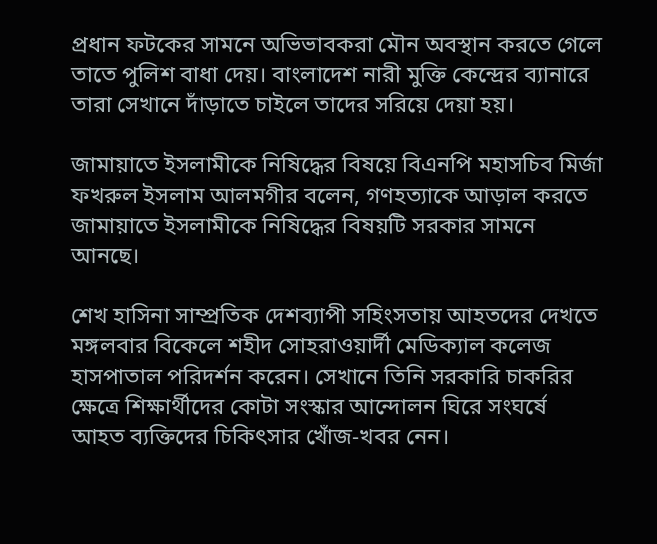প্রধান ফটকের সামনে অভিভাবকরা মৌন অবস্থান করতে গেলে তাতে পুলিশ বাধা দেয়। বাংলাদেশ নারী মুক্তি কেন্দ্রের ব্যানারে তারা সেখানে দাঁড়াতে চাইলে তাদের সরিয়ে দেয়া হয়।

জামায়াতে ইসলামীকে নিষিদ্ধের বিষয়ে বিএনপি মহাসচিব মির্জা ফখরুল ইসলাম আলমগীর বলেন, গণহত্যাকে আড়াল করতে জামায়াতে ইসলামীকে নিষিদ্ধের বিষয়টি সরকার সামনে আনছে।

শেখ হাসিনা সাম্প্রতিক দেশব্যাপী সহিংসতায় আহতদের দেখতে মঙ্গলবার বিকেলে শহীদ সোহরাওয়ার্দী মেডিক্যাল কলেজ হাসপাতাল পরিদর্শন করেন। সেখানে তিনি সরকারি চাকরির ক্ষেত্রে শিক্ষার্থীদের কোটা সংস্কার আন্দোলন ঘিরে সংঘর্ষে আহত ব্যক্তিদের চিকিৎসার খোঁজ-খবর নেন।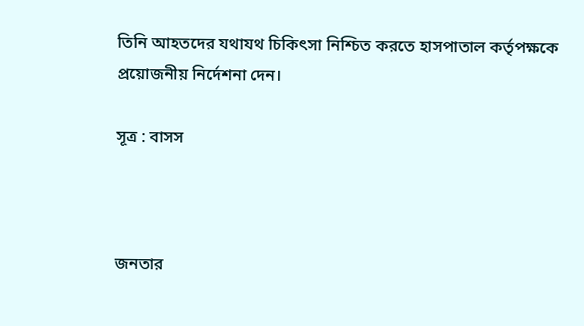তিনি আহতদের যথাযথ চিকিৎসা নিশ্চিত করতে হাসপাতাল কর্তৃপক্ষকে প্রয়োজনীয় নির্দেশনা দেন।

সূত্র : বাসস



জনতার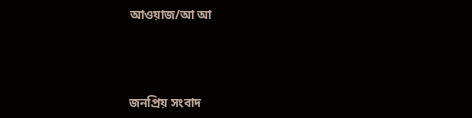আওয়াজ/আ আ



জনপ্রিয় সংবাদ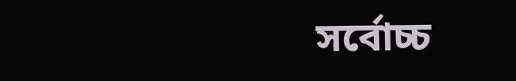সর্বোচ্চ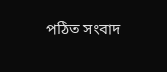পঠিত সংবাদ